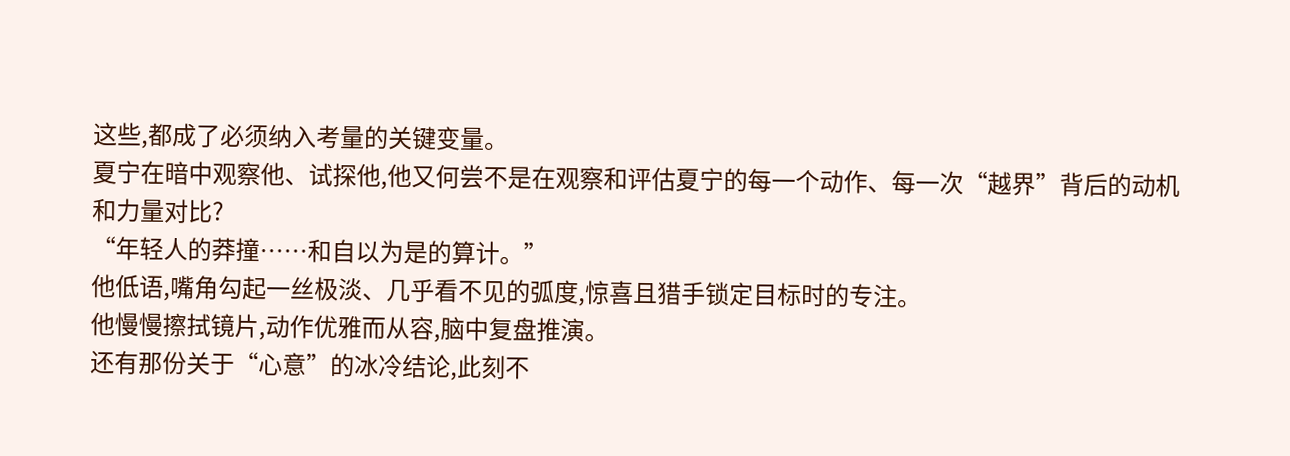这些,都成了必须纳入考量的关键变量。
夏宁在暗中观察他、试探他,他又何尝不是在观察和评估夏宁的每一个动作、每一次“越界”背后的动机和力量对比?
“年轻人的莽撞……和自以为是的算计。”
他低语,嘴角勾起一丝极淡、几乎看不见的弧度,惊喜且猎手锁定目标时的专注。
他慢慢擦拭镜片,动作优雅而从容,脑中复盘推演。
还有那份关于“心意”的冰冷结论,此刻不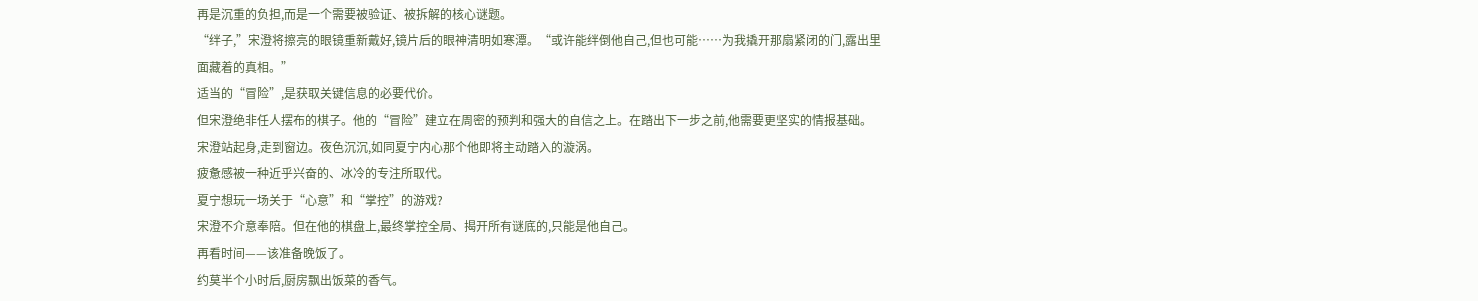再是沉重的负担,而是一个需要被验证、被拆解的核心谜题。
“绊子,”宋澄将擦亮的眼镜重新戴好,镜片后的眼神清明如寒潭。“或许能绊倒他自己,但也可能……为我撬开那扇紧闭的门,露出里面藏着的真相。”
适当的“冒险”,是获取关键信息的必要代价。
但宋澄绝非任人摆布的棋子。他的“冒险”建立在周密的预判和强大的自信之上。在踏出下一步之前,他需要更坚实的情报基础。
宋澄站起身,走到窗边。夜色沉沉,如同夏宁内心那个他即将主动踏入的漩涡。
疲惫感被一种近乎兴奋的、冰冷的专注所取代。
夏宁想玩一场关于“心意”和“掌控”的游戏?
宋澄不介意奉陪。但在他的棋盘上,最终掌控全局、揭开所有谜底的,只能是他自己。
再看时间——该准备晚饭了。
约莫半个小时后,厨房飘出饭菜的香气。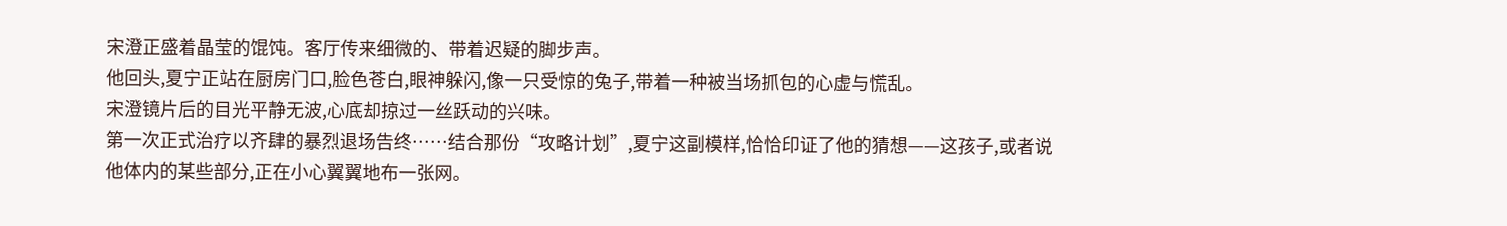宋澄正盛着晶莹的馄饨。客厅传来细微的、带着迟疑的脚步声。
他回头,夏宁正站在厨房门口,脸色苍白,眼神躲闪,像一只受惊的兔子,带着一种被当场抓包的心虚与慌乱。
宋澄镜片后的目光平静无波,心底却掠过一丝跃动的兴味。
第一次正式治疗以齐肆的暴烈退场告终……结合那份“攻略计划”,夏宁这副模样,恰恰印证了他的猜想——这孩子,或者说他体内的某些部分,正在小心翼翼地布一张网。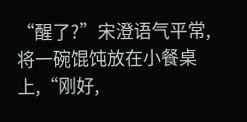“醒了?”宋澄语气平常,将一碗馄饨放在小餐桌上,“刚好,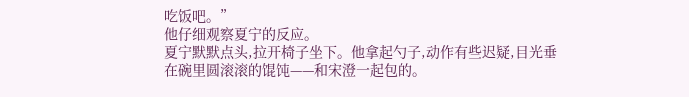吃饭吧。”
他仔细观察夏宁的反应。
夏宁默默点头,拉开椅子坐下。他拿起勺子,动作有些迟疑,目光垂在碗里圆滚滚的馄饨——和宋澄一起包的。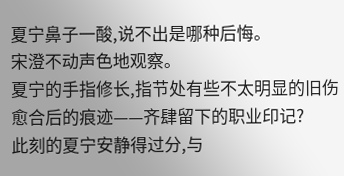夏宁鼻子一酸,说不出是哪种后悔。
宋澄不动声色地观察。
夏宁的手指修长,指节处有些不太明显的旧伤愈合后的痕迹——齐肆留下的职业印记?
此刻的夏宁安静得过分,与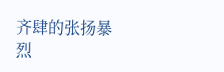齐肆的张扬暴烈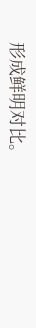形成鲜明对比。